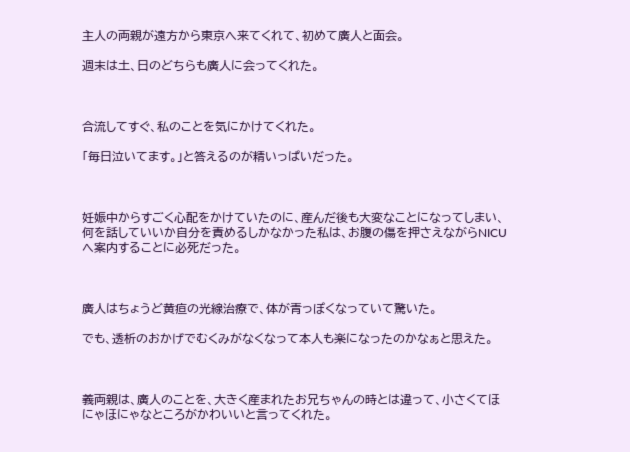主人の両親が遠方から東京へ来てくれて、初めて廣人と面会。

週末は土、日のどちらも廣人に会ってくれた。



合流してすぐ、私のことを気にかけてくれた。

「毎日泣いてます。」と答えるのが精いっぱいだった。



妊娠中からすごく心配をかけていたのに、産んだ後も大変なことになってしまい、何を話していいか自分を責めるしかなかった私は、お腹の傷を押さえながらNICUへ案内することに必死だった。



廣人はちょうど黄疸の光線治療で、体が青っぽくなっていて驚いた。

でも、透析のおかげでむくみがなくなって本人も楽になったのかなぁと思えた。



義両親は、廣人のことを、大きく産まれたお兄ちゃんの時とは違って、小さくてほにゃほにゃなところがかわいいと言ってくれた。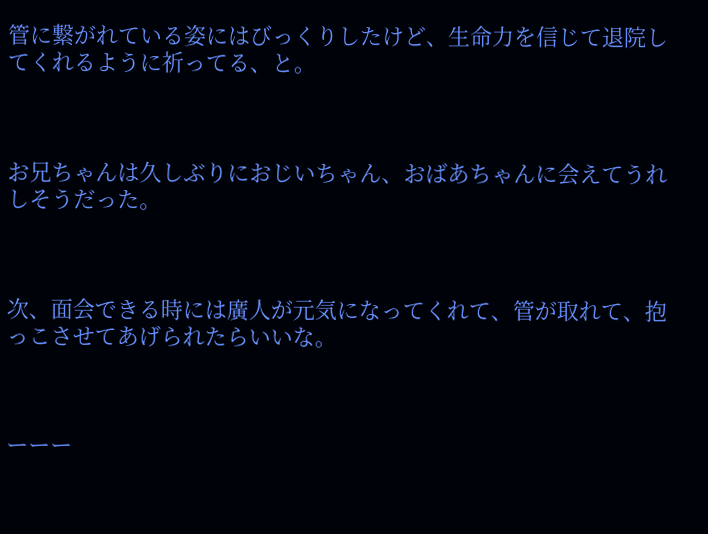管に繋がれている姿にはびっくりしたけど、生命力を信じて退院してくれるように祈ってる、と。



お兄ちゃんは久しぶりにおじいちゃん、おばあちゃんに会えてうれしそうだった。



次、面会できる時には廣人が元気になってくれて、管が取れて、抱っこさせてあげられたらいいな。



ーーー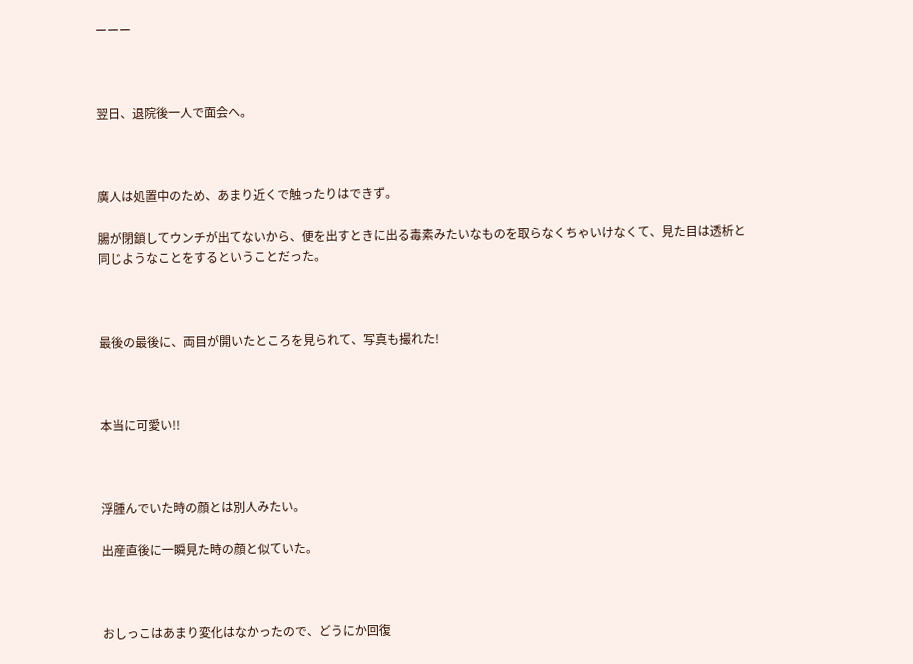ーーー



翌日、退院後一人で面会へ。



廣人は処置中のため、あまり近くで触ったりはできず。

腸が閉鎖してウンチが出てないから、便を出すときに出る毒素みたいなものを取らなくちゃいけなくて、見た目は透析と同じようなことをするということだった。



最後の最後に、両目が開いたところを見られて、写真も撮れた!



本当に可愛い!!



浮腫んでいた時の顔とは別人みたい。

出産直後に一瞬見た時の顔と似ていた。



おしっこはあまり変化はなかったので、どうにか回復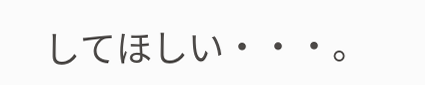してほしい・・・。